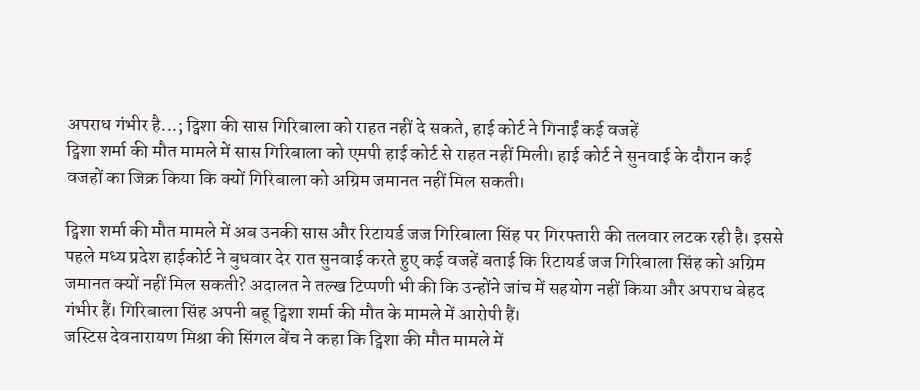अपराध गंभीर है...; ट्विशा की सास गिरिबाला को राहत नहीं दे सकते, हाई कोर्ट ने गिनाईं कई वजहें
ट्विशा शर्मा की मौत मामले में सास गिरिबाला को एमपी हाई कोर्ट से राहत नहीं मिली। हाई कोर्ट ने सुनवाई के दौरान कई वजहों का जिक्र किया कि क्यों गिरिबाला को अग्रिम जमानत नहीं मिल सकती।

ट्विशा शर्मा की मौत मामले में अब उनकी सास और रिटायर्ड जज गिरिबाला सिंह पर गिरफ्तारी की तलवार लटक रही है। इससे पहले मध्य प्रदेश हाईकोर्ट ने बुधवार देर रात सुनवाई करते हुए कई वजहें बताई कि रिटायर्ड जज गिरिबाला सिंह को अग्रिम जमानत क्यों नहीं मिल सकती? अदालत ने तल्ख टिप्पणी भी की कि उन्होंने जांच में सहयोग नहीं किया और अपराध बेहद गंभीर हैं। गिरिबाला सिंह अपनी बहू ट्विशा शर्मा की मौत के मामले में आरोपी हैं।
जस्टिस देवनारायण मिश्रा की सिंगल बेंच ने कहा कि ट्विशा की मौत मामले में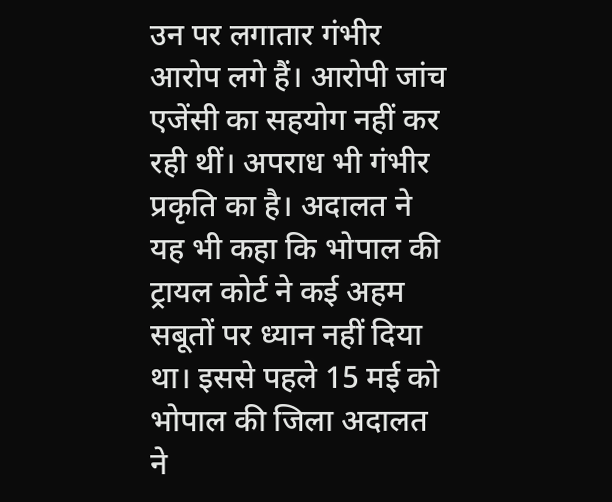उन पर लगातार गंभीर आरोप लगे हैं। आरोपी जांच एजेंसी का सहयोग नहीं कर रही थीं। अपराध भी गंभीर प्रकृति का है। अदालत ने यह भी कहा कि भोपाल की ट्रायल कोर्ट ने कई अहम सबूतों पर ध्यान नहीं दिया था। इससे पहले 15 मई को भोपाल की जिला अदालत ने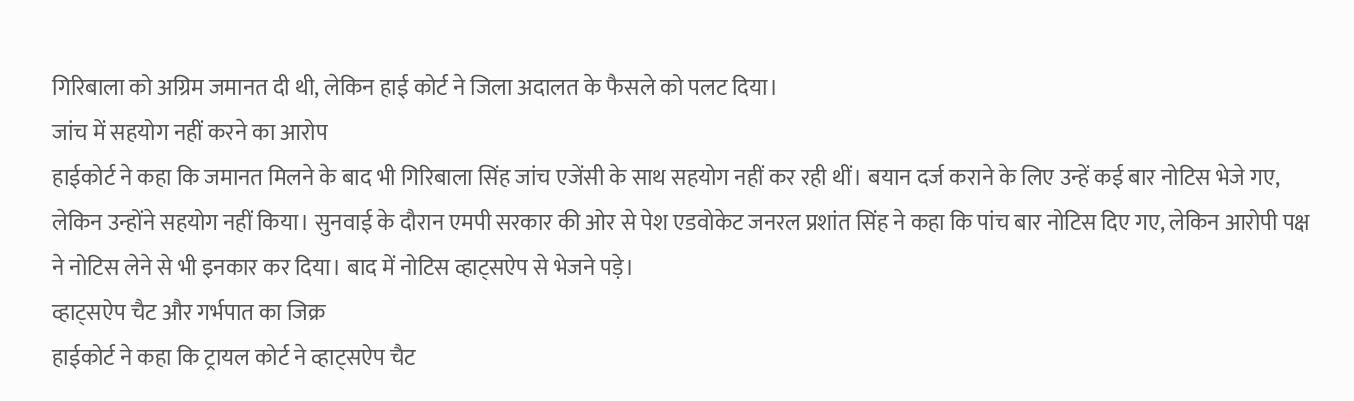गिरिबाला को अग्रिम जमानत दी थी, लेकिन हाई कोर्ट ने जिला अदालत के फैसले को पलट दिया।
जांच में सहयोग नहीं करने का आरोप
हाईकोर्ट ने कहा कि जमानत मिलने के बाद भी गिरिबाला सिंह जांच एजेंसी के साथ सहयोग नहीं कर रही थीं। बयान दर्ज कराने के लिए उन्हें कई बार नोटिस भेजे गए, लेकिन उन्होंने सहयोग नहीं किया। सुनवाई के दौरान एमपी सरकार की ओर से पेश एडवोकेट जनरल प्रशांत सिंह ने कहा कि पांच बार नोटिस दिए गए, लेकिन आरोपी पक्ष ने नोटिस लेने से भी इनकार कर दिया। बाद में नोटिस व्हाट्सऐप से भेजने पड़े।
व्हाट्सऐप चैट और गर्भपात का जिक्र
हाईकोर्ट ने कहा कि ट्रायल कोर्ट ने व्हाट्सऐप चैट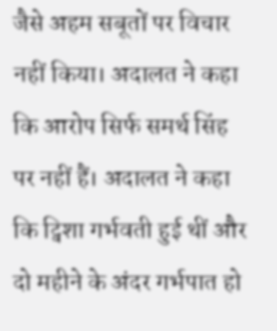जैसे अहम सबूतों पर विचार नहीं किया। अदालत ने कहा कि आरोप सिर्फ समर्थ सिंह पर नहीं हैं। अदालत ने कहा कि ट्विशा गर्भवती हुई थीं और दो महीने के अंदर गर्भपात हो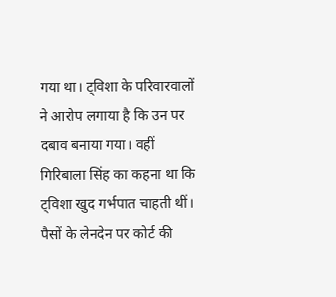गया था। ट्विशा के परिवारवालों ने आरोप लगाया है कि उन पर दबाव बनाया गया। वहीं गिरिबाला सिंह का कहना था कि ट्विशा खुद गर्भपात चाहती थीं।
पैसों के लेनदेन पर कोर्ट की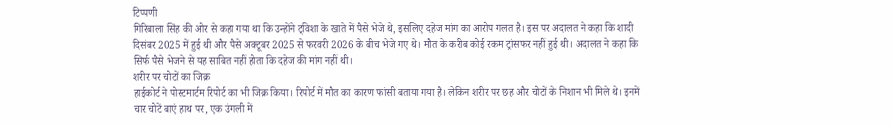टिप्पणी
गिरिबाला सिंह की ओर से कहा गया था कि उन्होंने ट्विशा के खाते में पैसे भेजे थे, इसलिए दहेज मांग का आरोप गलत है। इस पर अदालत ने कहा कि शादी दिसंबर 2025 में हुई थी और पैसे अक्टूबर 2025 से फरवरी 2026 के बीच भेजे गए थे। मौत के करीब कोई रकम ट्रांसफर नहीं हुई थी। अदालत ने कहा कि सिर्फ पैसे भेजने से यह साबित नहीं होता कि दहेज की मांग नहीं थी।
शरीर पर चोटों का जिक्र
हाईकोर्ट ने पोस्टमार्टम रिपोर्ट का भी जिक्र किया। रिपोर्ट में मौत का कारण फांसी बताया गया है। लेकिन शरीर पर छह और चोटों के निशान भी मिले थे। इनमें चार चोटें बाएं हाथ पर, एक उंगली में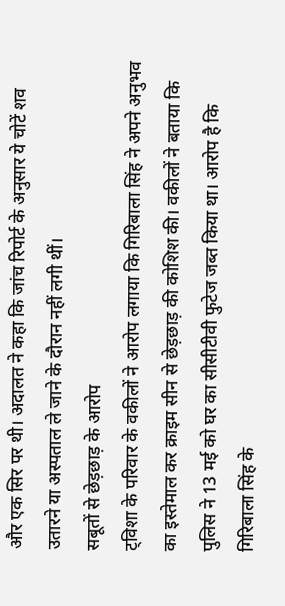और एक सिर पर थी। अदालत ने कहा कि जांच रिपोर्ट के अनुसार ये चोटें शव उतारने या अस्पताल ले जाने के दौरान नहीं लगी थीं।
सबूतों से छेड़छाड़ के आरोप
ट्विशा के परिवार के वकीलों ने आरोप लगाया कि गिरिबाला सिंह ने अपने अनुभव का इस्तेमाल कर क्राइम सीन से छेड़छाड़ की कोशिश की। वकीलों ने बताया कि पुलिस ने 13 मई को घर का सीसीटीवी फुटेज जब्त किया था। आरोप है कि गिरिबाला सिंह के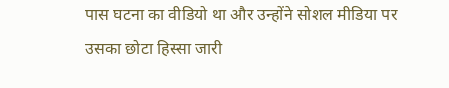पास घटना का वीडियो था और उन्होंने सोशल मीडिया पर उसका छोटा हिस्सा जारी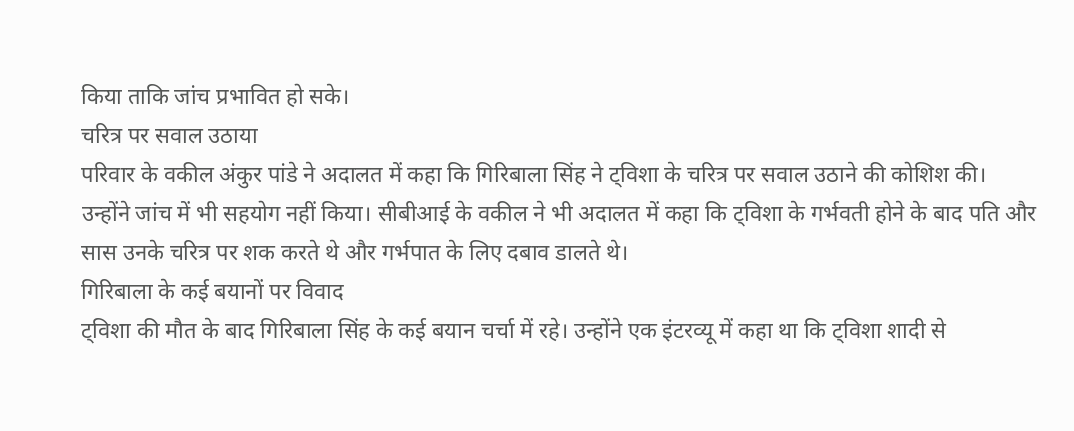किया ताकि जांच प्रभावित हो सके।
चरित्र पर सवाल उठाया
परिवार के वकील अंकुर पांडे ने अदालत में कहा कि गिरिबाला सिंह ने ट्विशा के चरित्र पर सवाल उठाने की कोशिश की। उन्होंने जांच में भी सहयोग नहीं किया। सीबीआई के वकील ने भी अदालत में कहा कि ट्विशा के गर्भवती होने के बाद पति और सास उनके चरित्र पर शक करते थे और गर्भपात के लिए दबाव डालते थे।
गिरिबाला के कई बयानों पर विवाद
ट्विशा की मौत के बाद गिरिबाला सिंह के कई बयान चर्चा में रहे। उन्होंने एक इंटरव्यू में कहा था कि ट्विशा शादी से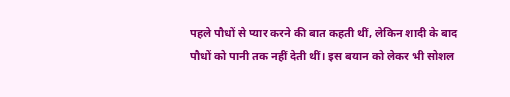पहले पौधों से प्यार करने की बात कहती थीं, लेकिन शादी के बाद पौधों को पानी तक नहीं देती थीं। इस बयान को लेकर भी सोशल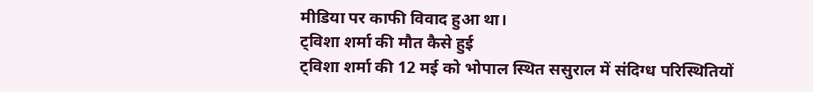मीडिया पर काफी विवाद हुआ था।
ट्विशा शर्मा की मौत कैसे हुई
ट्विशा शर्मा की 12 मई को भोपाल स्थित ससुराल में संदिग्ध परिस्थितियों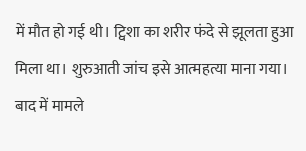में मौत हो गई थी। ट्विशा का शरीर फंदे से झूलता हुआ मिला था। शुरुआती जांच इसे आत्महत्या माना गया। बाद में मामले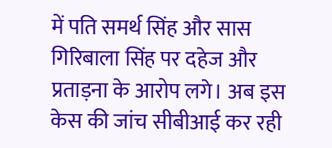में पति समर्थ सिंह और सास गिरिबाला सिंह पर दहेज और प्रताड़ना के आरोप लगे। अब इस केस की जांच सीबीआई कर रही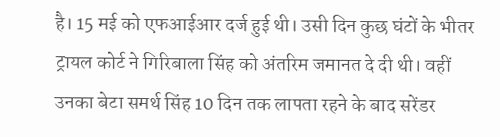है। 15 मई को एफआईआर दर्ज हुई थी। उसी दिन कुछ घंटों के भीतर ट्रायल कोर्ट ने गिरिबाला सिंह को अंतरिम जमानत दे दी थी। वहीं उनका बेटा समर्थ सिंह 10 दिन तक लापता रहने के बाद सरेंडर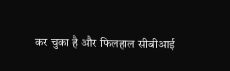कर चुका है और फिलहाल सीबीआई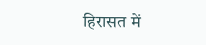हिरासत में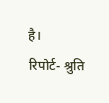है।
रिपोर्ट- श्रुति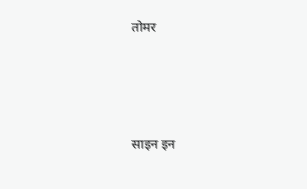तोमर




साइन इन